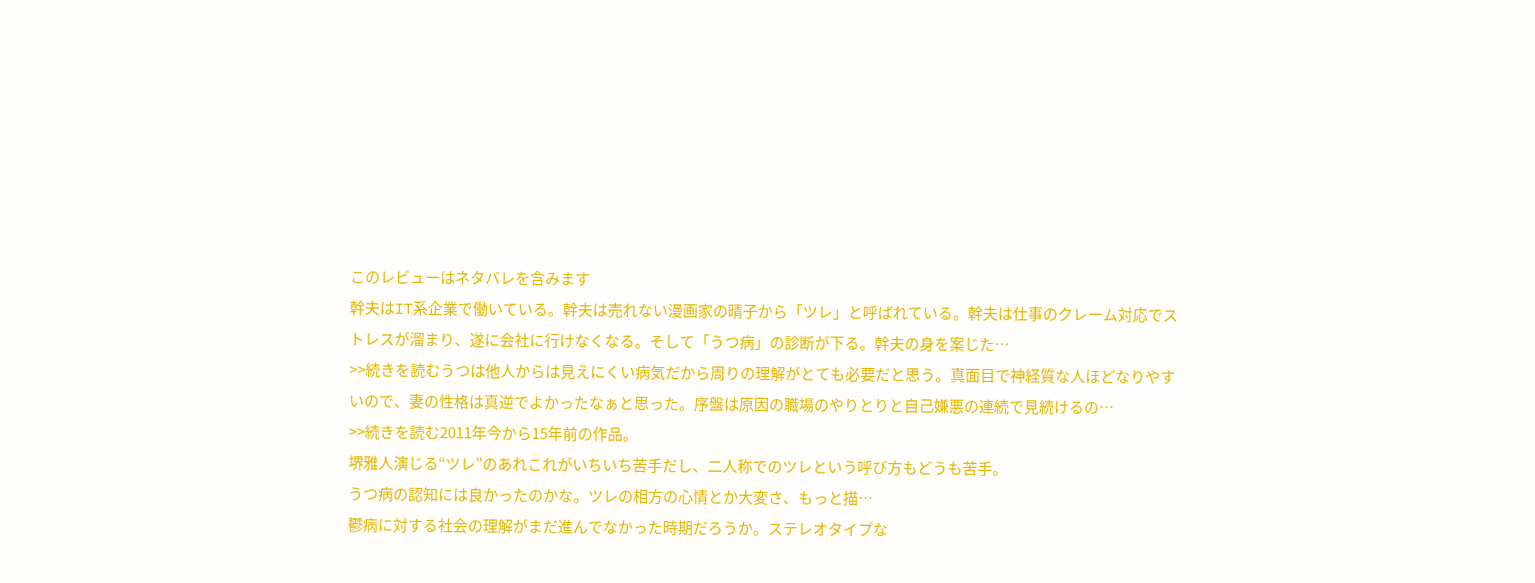このレビューはネタバレを含みます
幹夫はIT系企業で働いている。幹夫は売れない漫画家の晴子から「ツレ」と呼ばれている。幹夫は仕事のクレーム対応でストレスが溜まり、遂に会社に行けなくなる。そして「うつ病」の診断が下る。幹夫の身を案じた…
>>続きを読むうつは他人からは見えにくい病気だから周りの理解がとても必要だと思う。真面目で神経質な人ほどなりやすいので、妻の性格は真逆でよかったなぁと思った。序盤は原因の職場のやりとりと自己嫌悪の連続で見続けるの…
>>続きを読む2011年今から15年前の作品。
堺雅人演じる“ツレ”のあれこれがいちいち苦手だし、二人称でのツレという呼び方もどうも苦手。
うつ病の認知には良かったのかな。ツレの相方の心情とか大変さ、もっと描…
鬱病に対する社会の理解がまだ進んでなかった時期だろうか。ステレオタイプな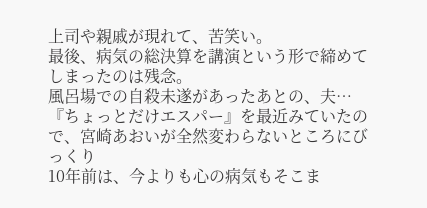上司や親戚が現れて、苦笑い。
最後、病気の総決算を講演という形で締めてしまったのは残念。
風呂場での自殺未遂があったあとの、夫…
『ちょっとだけエスパー』を最近みていたので、宮崎あおいが全然変わらないところにびっくり
10年前は、今よりも心の病気もそこま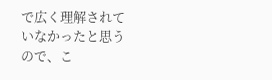で広く理解されていなかったと思うので、こ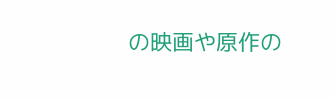の映画や原作の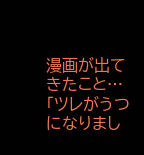漫画が出てきたこと…
「ツレがうつになりまし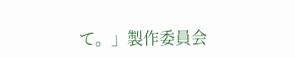て。」製作委員会